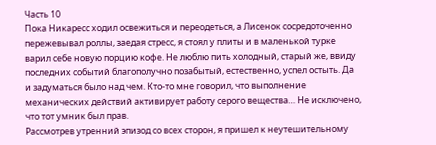Часть 10
Пока Никаресс ходил освежиться и переодеться, а Лисенок сосредоточенно пережевывал роллы, заедая стресс, я стоял у плиты и в маленькой турке варил себе новую порцию кофе. Не люблю пить холодный, старый же, ввиду последних событий благополучно позабытый, естественно, успел остыть. Да и задуматься было над чем. Кто-то мне говорил, что выполнение механических действий активирует работу серого вещества… Не исключено, что тот умник был прав.
Рассмотрев утренний эпизод со всех сторон, я пришел к неутешительному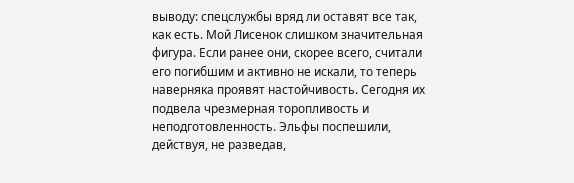выводу: спецслужбы вряд ли оставят все так, как есть. Мой Лисенок слишком значительная фигура. Если ранее они, скорее всего, считали его погибшим и активно не искали, то теперь наверняка проявят настойчивость. Сегодня их подвела чрезмерная торопливость и неподготовленность. Эльфы поспешили, действуя, не разведав,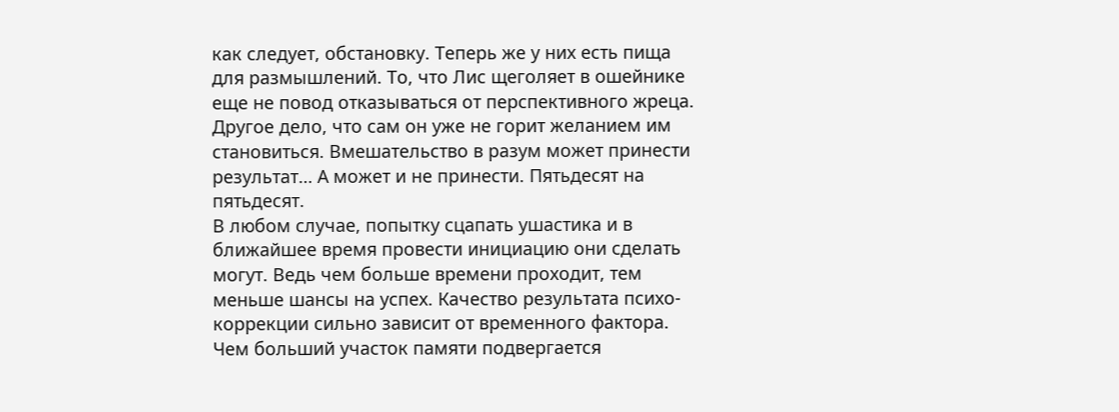как следует, обстановку. Теперь же у них есть пища для размышлений. То, что Лис щеголяет в ошейнике еще не повод отказываться от перспективного жреца. Другое дело, что сам он уже не горит желанием им становиться. Вмешательство в разум может принести результат… А может и не принести. Пятьдесят на пятьдесят.
В любом случае, попытку сцапать ушастика и в ближайшее время провести инициацию они сделать могут. Ведь чем больше времени проходит, тем меньше шансы на успех. Качество результата психо-коррекции сильно зависит от временного фактора. Чем больший участок памяти подвергается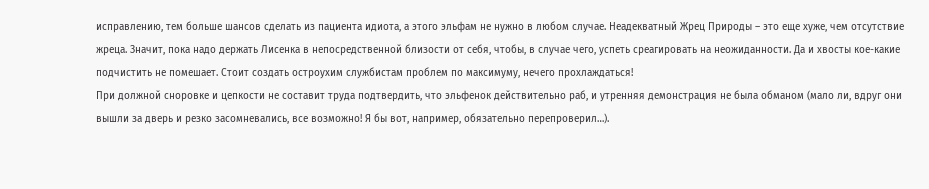исправлению, тем больше шансов сделать из пациента идиота, а этого эльфам не нужно в любом случае. Неадекватный Жрец Природы – это еще хуже, чем отсутствие жреца. Значит, пока надо держать Лисенка в непосредственной близости от себя, чтобы, в случае чего, успеть среагировать на неожиданности. Да и хвосты кое-какие подчистить не помешает. Стоит создать остроухим службистам проблем по максимуму, нечего прохлаждаться!
При должной сноровке и цепкости не составит труда подтвердить, что эльфенок действительно раб, и утренняя демонстрация не была обманом (мало ли, вдруг они вышли за дверь и резко засомневались, все возможно! Я бы вот, например, обязательно перепроверил…).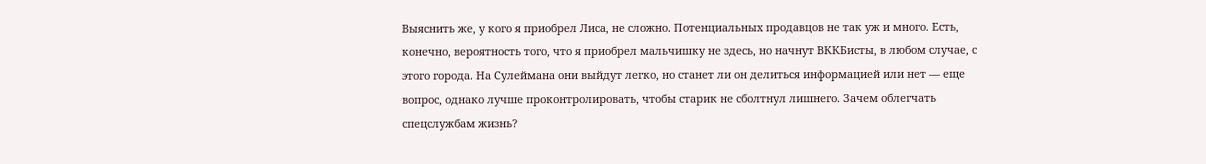Выяснить же, у кого я приобрел Лиса, не сложно. Потенциальных продавцов не так уж и много. Есть, конечно, вероятность того, что я приобрел мальчишку не здесь, но начнут ВККБисты, в любом случае, с этого города. На Сулеймана они выйдут легко, но станет ли он делиться информацией или нет — еще вопрос, однако лучше проконтролировать, чтобы старик не сболтнул лишнего. Зачем облегчать спецслужбам жизнь?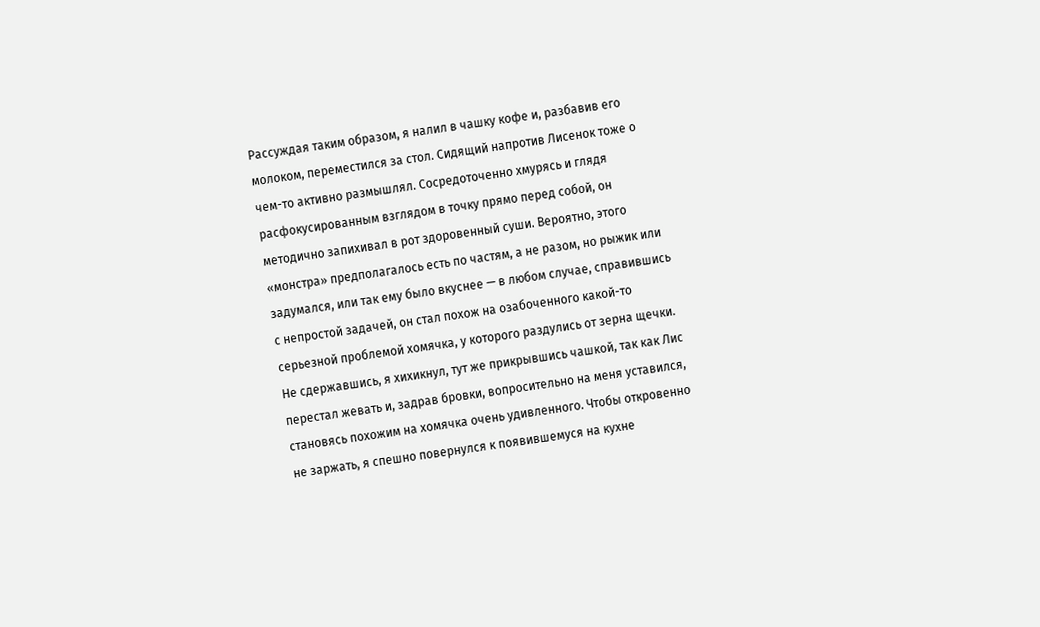Рассуждая таким образом, я налил в чашку кофе и, разбавив его молоком, переместился за стол. Сидящий напротив Лисенок тоже о чем-то активно размышлял. Сосредоточенно хмурясь и глядя расфокусированным взглядом в точку прямо перед собой, он методично запихивал в рот здоровенный суши. Вероятно, этого «монстра» предполагалось есть по частям, а не разом, но рыжик или задумался, или так ему было вкуснее — в любом случае, справившись с непростой задачей, он стал похож на озабоченного какой-то серьезной проблемой хомячка, у которого раздулись от зерна щечки. Не сдержавшись, я хихикнул, тут же прикрывшись чашкой, так как Лис перестал жевать и, задрав бровки, вопросительно на меня уставился, становясь похожим на хомячка очень удивленного. Чтобы откровенно не заржать, я спешно повернулся к появившемуся на кухне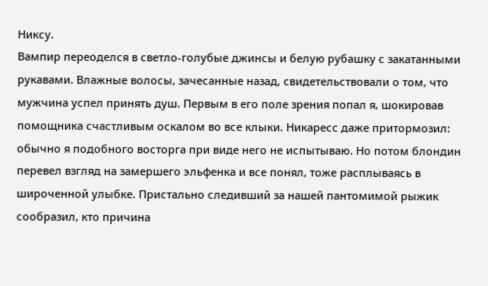Никсу.
Вампир переоделся в светло-голубые джинсы и белую рубашку с закатанными рукавами. Влажные волосы, зачесанные назад, свидетельствовали о том, что мужчина успел принять душ. Первым в его поле зрения попал я, шокировав помощника счастливым оскалом во все клыки. Никаресс даже притормозил: обычно я подобного восторга при виде него не испытываю. Но потом блондин перевел взгляд на замершего эльфенка и все понял, тоже расплываясь в широченной улыбке. Пристально следивший за нашей пантомимой рыжик сообразил, кто причина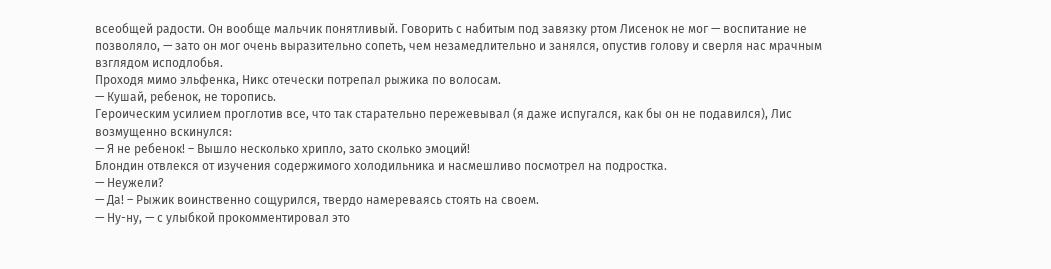всеобщей радости. Он вообще мальчик понятливый. Говорить с набитым под завязку ртом Лисенок не мог — воспитание не позволяло, — зато он мог очень выразительно сопеть, чем незамедлительно и занялся, опустив голову и сверля нас мрачным взглядом исподлобья.
Проходя мимо эльфенка, Никс отечески потрепал рыжика по волосам.
— Кушай, ребенок, не торопись.
Героическим усилием проглотив все, что так старательно пережевывал (я даже испугался, как бы он не подавился), Лис возмущенно вскинулся:
— Я не ребенок! – Вышло несколько хрипло, зато сколько эмоций!
Блондин отвлекся от изучения содержимого холодильника и насмешливо посмотрел на подростка.
— Неужели?
— Да! – Рыжик воинственно сощурился, твердо намереваясь стоять на своем.
— Ну-ну, — с улыбкой прокомментировал это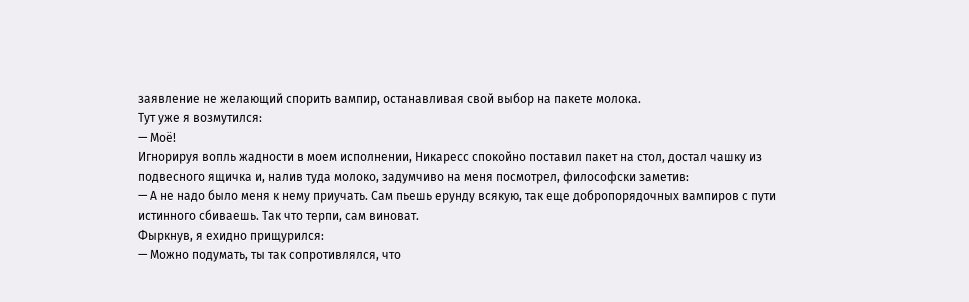заявление не желающий спорить вампир, останавливая свой выбор на пакете молока.
Тут уже я возмутился:
— Моё!
Игнорируя вопль жадности в моем исполнении, Никаресс спокойно поставил пакет на стол, достал чашку из подвесного ящичка и, налив туда молоко, задумчиво на меня посмотрел, философски заметив:
— А не надо было меня к нему приучать. Сам пьешь ерунду всякую, так еще добропорядочных вампиров с пути истинного сбиваешь. Так что терпи, сам виноват.
Фыркнув, я ехидно прищурился:
— Можно подумать, ты так сопротивлялся, что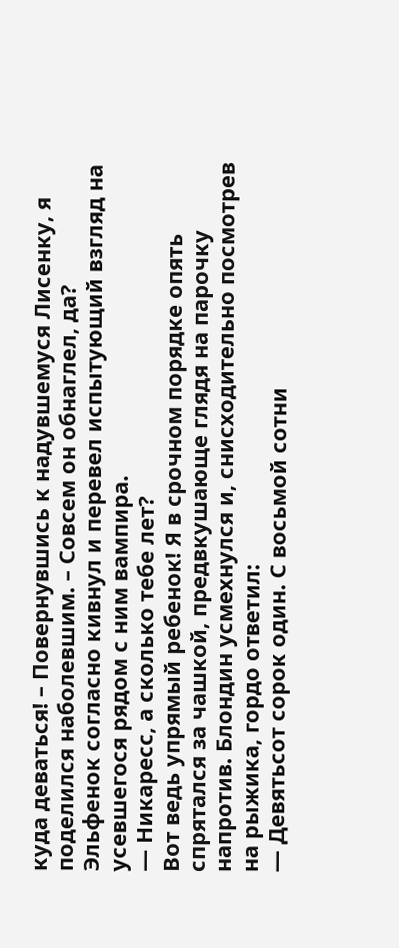куда деваться! – Повернувшись к надувшемуся Лисенку, я поделился наболевшим. – Совсем он обнаглел, да?
Эльфенок согласно кивнул и перевел испытующий взгляд на усевшегося рядом с ним вампира.
— Никаресс, а сколько тебе лет?
Вот ведь упрямый ребенок! Я в срочном порядке опять спрятался за чашкой, предвкушающе глядя на парочку напротив. Блондин усмехнулся и, снисходительно посмотрев на рыжика, гордо ответил:
— Девятьсот сорок один. С восьмой сотни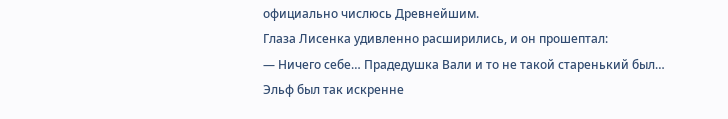официально числюсь Древнейшим.
Глаза Лисенка удивленно расширились, и он прошептал:
— Ничего себе… Прадедушка Вали и то не такой старенький был…
Эльф был так искренне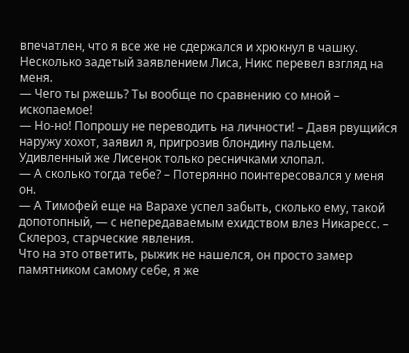впечатлен, что я все же не сдержался и хрюкнул в чашку. Несколько задетый заявлением Лиса, Никс перевел взгляд на меня.
— Чего ты ржешь? Ты вообще по сравнению со мной – ископаемое!
— Но-но! Попрошу не переводить на личности! – Давя рвущийся наружу хохот, заявил я, пригрозив блондину пальцем.
Удивленный же Лисенок только ресничками хлопал.
— А сколько тогда тебе? – Потерянно поинтересовался у меня он.
— А Тимофей еще на Варахе успел забыть, сколько ему, такой допотопный, — с непередаваемым ехидством влез Никаресс. – Склероз, старческие явления.
Что на это ответить, рыжик не нашелся, он просто замер памятником самому себе, я же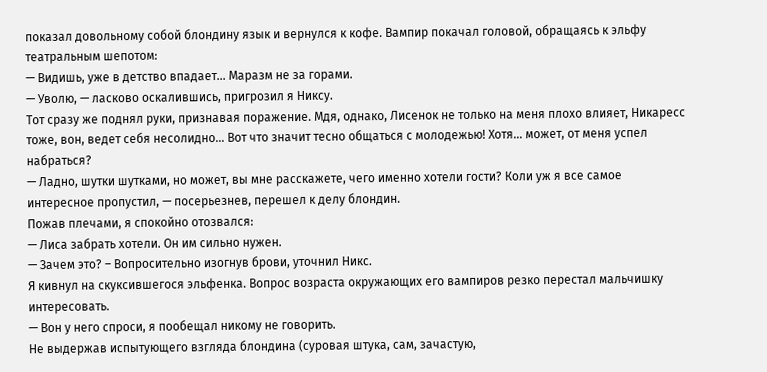показал довольному собой блондину язык и вернулся к кофе. Вампир покачал головой, обращаясь к эльфу театральным шепотом:
— Видишь, уже в детство впадает… Маразм не за горами.
— Уволю, — ласково оскалившись, пригрозил я Никсу.
Тот сразу же поднял руки, признавая поражение. Мдя, однако, Лисенок не только на меня плохо влияет, Никаресс тоже, вон, ведет себя несолидно… Вот что значит тесно общаться с молодежью! Хотя… может, от меня успел набраться?
— Ладно, шутки шутками, но может, вы мне расскажете, чего именно хотели гости? Коли уж я все самое интересное пропустил, — посерьезнев, перешел к делу блондин.
Пожав плечами, я спокойно отозвался:
— Лиса забрать хотели. Он им сильно нужен.
— Зачем это? – Вопросительно изогнув брови, уточнил Никс.
Я кивнул на скуксившегося эльфенка. Вопрос возраста окружающих его вампиров резко перестал мальчишку интересовать.
— Вон у него спроси, я пообещал никому не говорить.
Не выдержав испытующего взгляда блондина (суровая штука, сам, зачастую,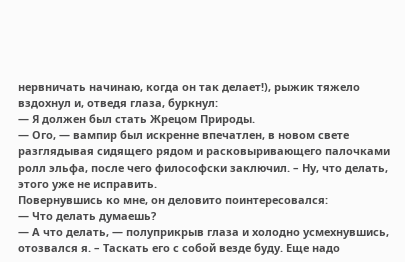нервничать начинаю, когда он так делает!), рыжик тяжело вздохнул и, отведя глаза, буркнул:
— Я должен был стать Жрецом Природы.
— Ого, — вампир был искренне впечатлен, в новом свете разглядывая сидящего рядом и расковыривающего палочками ролл эльфа, после чего философски заключил. – Ну, что делать, этого уже не исправить.
Повернувшись ко мне, он деловито поинтересовался:
— Что делать думаешь?
— А что делать, — полуприкрыв глаза и холодно усмехнувшись, отозвался я. – Таскать его с собой везде буду. Еще надо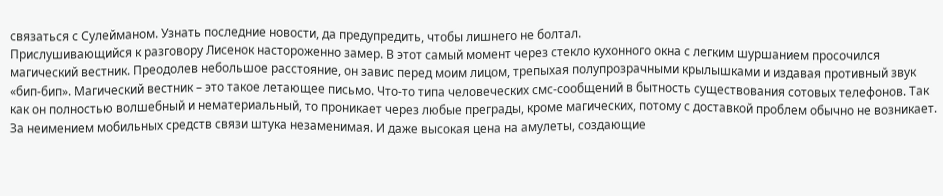связаться с Сулейманом. Узнать последние новости, да предупредить, чтобы лишнего не болтал.
Прислушивающийся к разговору Лисенок настороженно замер. В этот самый момент через стекло кухонного окна с легким шуршанием просочился магический вестник. Преодолев небольшое расстояние, он завис перед моим лицом, трепыхая полупрозрачными крылышками и издавая противный звук «бип-бип». Магический вестник – это такое летающее письмо. Что-то типа человеческих смс-сообщений в бытность существования сотовых телефонов. Так как он полностью волшебный и нематериальный, то проникает через любые преграды, кроме магических, потому с доставкой проблем обычно не возникает. За неимением мобильных средств связи штука незаменимая. И даже высокая цена на амулеты, создающие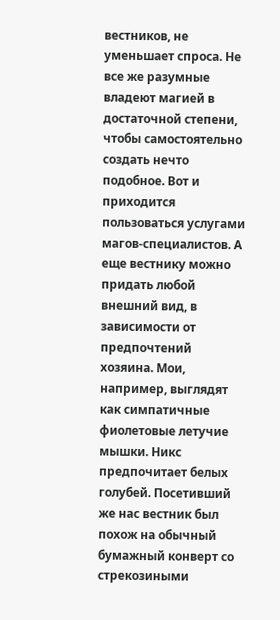вестников, не уменьшает спроса. Не все же разумные владеют магией в достаточной степени, чтобы самостоятельно создать нечто подобное. Вот и приходится пользоваться услугами магов-специалистов. А еще вестнику можно придать любой внешний вид, в зависимости от предпочтений хозяина. Мои, например, выглядят как симпатичные фиолетовые летучие мышки. Никс предпочитает белых голубей. Посетивший же нас вестник был похож на обычный бумажный конверт со стрекозиными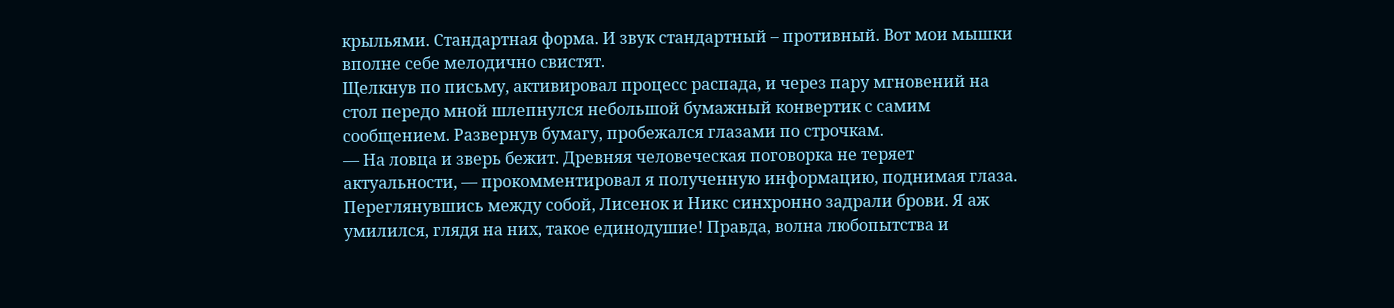крыльями. Стандартная форма. И звук стандартный – противный. Вот мои мышки вполне себе мелодично свистят.
Щелкнув по письму, активировал процесс распада, и через пару мгновений на стол передо мной шлепнулся небольшой бумажный конвертик с самим сообщением. Развернув бумагу, пробежался глазами по строчкам.
— На ловца и зверь бежит. Древняя человеческая поговорка не теряет актуальности, — прокомментировал я полученную информацию, поднимая глаза.
Переглянувшись между собой, Лисенок и Никс синхронно задрали брови. Я аж умилился, глядя на них, такое единодушие! Правда, волна любопытства и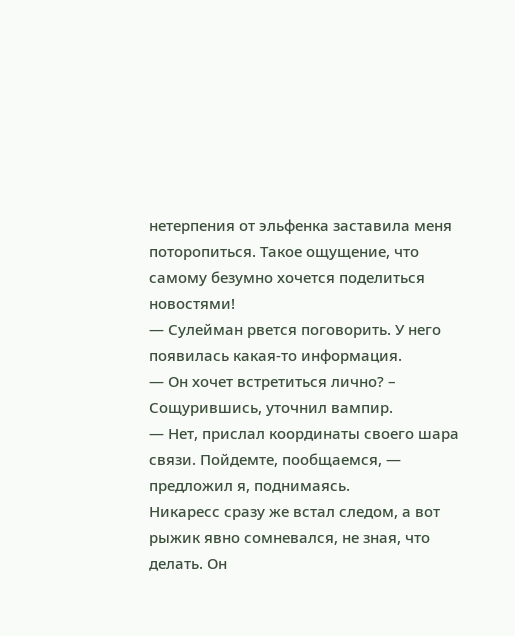нетерпения от эльфенка заставила меня поторопиться. Такое ощущение, что самому безумно хочется поделиться новостями!
— Сулейман рвется поговорить. У него появилась какая-то информация.
— Он хочет встретиться лично? – Сощурившись, уточнил вампир.
— Нет, прислал координаты своего шара связи. Пойдемте, пообщаемся, — предложил я, поднимаясь.
Никаресс сразу же встал следом, а вот рыжик явно сомневался, не зная, что делать. Он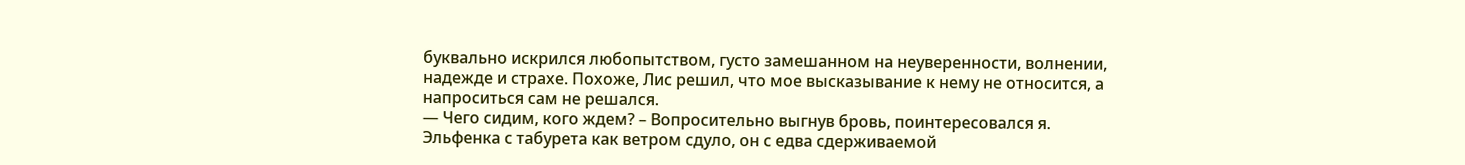буквально искрился любопытством, густо замешанном на неуверенности, волнении, надежде и страхе. Похоже, Лис решил, что мое высказывание к нему не относится, а напроситься сам не решался.
— Чего сидим, кого ждем? – Вопросительно выгнув бровь, поинтересовался я.
Эльфенка с табурета как ветром сдуло, он с едва сдерживаемой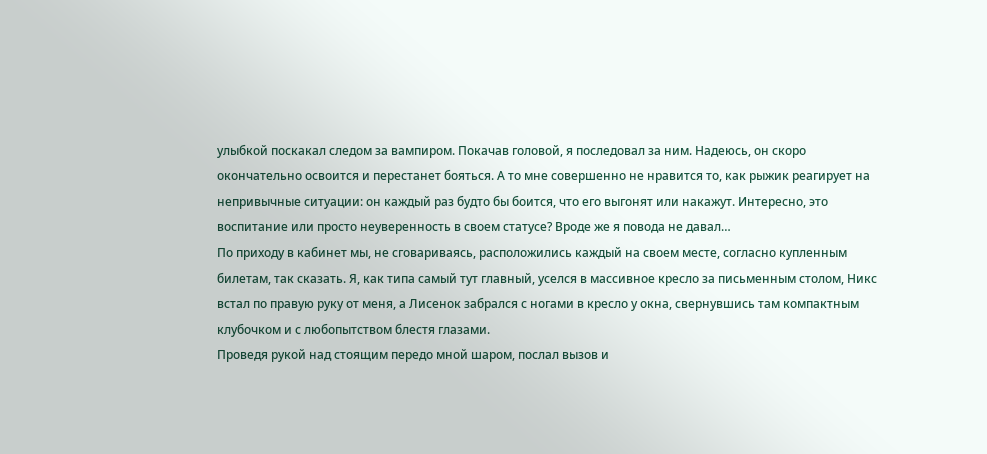улыбкой поскакал следом за вампиром. Покачав головой, я последовал за ним. Надеюсь, он скоро окончательно освоится и перестанет бояться. А то мне совершенно не нравится то, как рыжик реагирует на непривычные ситуации: он каждый раз будто бы боится, что его выгонят или накажут. Интересно, это воспитание или просто неуверенность в своем статусе? Вроде же я повода не давал…
По приходу в кабинет мы, не сговариваясь, расположились каждый на своем месте, согласно купленным билетам, так сказать. Я, как типа самый тут главный, уселся в массивное кресло за письменным столом, Никс встал по правую руку от меня, а Лисенок забрался с ногами в кресло у окна, свернувшись там компактным клубочком и с любопытством блестя глазами.
Проведя рукой над стоящим передо мной шаром, послал вызов и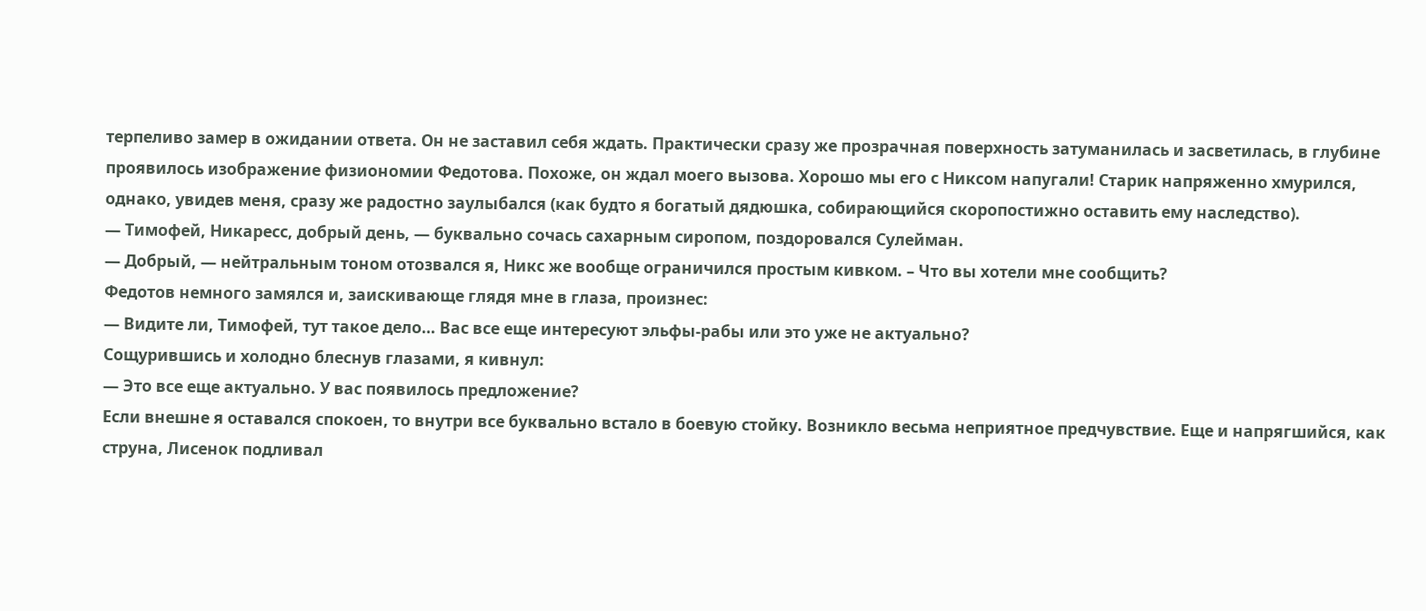терпеливо замер в ожидании ответа. Он не заставил себя ждать. Практически сразу же прозрачная поверхность затуманилась и засветилась, в глубине проявилось изображение физиономии Федотова. Похоже, он ждал моего вызова. Хорошо мы его с Никсом напугали! Старик напряженно хмурился, однако, увидев меня, сразу же радостно заулыбался (как будто я богатый дядюшка, собирающийся скоропостижно оставить ему наследство).
— Тимофей, Никаресс, добрый день, — буквально сочась сахарным сиропом, поздоровался Сулейман.
— Добрый, — нейтральным тоном отозвался я, Никс же вообще ограничился простым кивком. – Что вы хотели мне сообщить?
Федотов немного замялся и, заискивающе глядя мне в глаза, произнес:
— Видите ли, Тимофей, тут такое дело… Вас все еще интересуют эльфы-рабы или это уже не актуально?
Сощурившись и холодно блеснув глазами, я кивнул:
— Это все еще актуально. У вас появилось предложение?
Если внешне я оставался спокоен, то внутри все буквально встало в боевую стойку. Возникло весьма неприятное предчувствие. Еще и напрягшийся, как струна, Лисенок подливал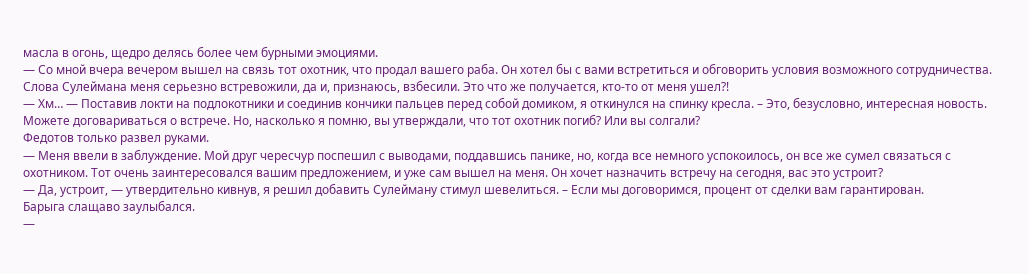масла в огонь, щедро делясь более чем бурными эмоциями.
— Со мной вчера вечером вышел на связь тот охотник, что продал вашего раба. Он хотел бы с вами встретиться и обговорить условия возможного сотрудничества.
Слова Сулеймана меня серьезно встревожили, да и, признаюсь, взбесили. Это что же получается, кто-то от меня ушел?!
— Хм… — Поставив локти на подлокотники и соединив кончики пальцев перед собой домиком, я откинулся на спинку кресла. – Это, безусловно, интересная новость. Можете договариваться о встрече. Но, насколько я помню, вы утверждали, что тот охотник погиб? Или вы солгали?
Федотов только развел руками.
— Меня ввели в заблуждение. Мой друг чересчур поспешил с выводами, поддавшись панике, но, когда все немного успокоилось, он все же сумел связаться с охотником. Тот очень заинтересовался вашим предложением, и уже сам вышел на меня. Он хочет назначить встречу на сегодня, вас это устроит?
— Да, устроит, — утвердительно кивнув, я решил добавить Сулейману стимул шевелиться. – Если мы договоримся, процент от сделки вам гарантирован.
Барыга слащаво заулыбался.
—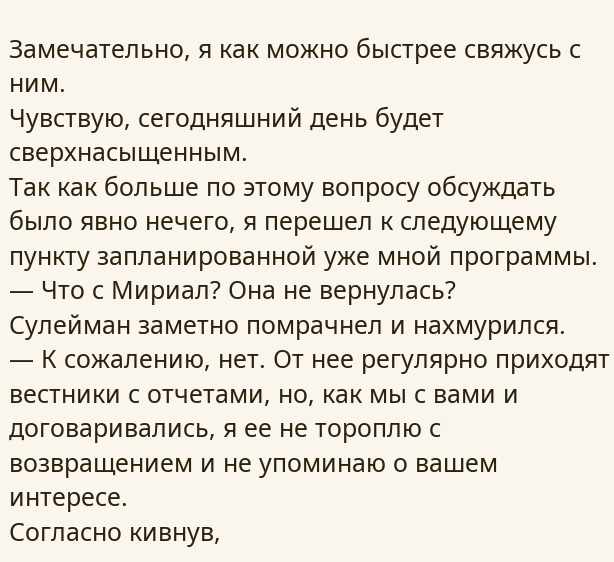Замечательно, я как можно быстрее свяжусь с ним.
Чувствую, сегодняшний день будет сверхнасыщенным.
Так как больше по этому вопросу обсуждать было явно нечего, я перешел к следующему пункту запланированной уже мной программы.
— Что с Мириал? Она не вернулась?
Сулейман заметно помрачнел и нахмурился.
— К сожалению, нет. От нее регулярно приходят вестники с отчетами, но, как мы с вами и договаривались, я ее не тороплю с возвращением и не упоминаю о вашем интересе.
Согласно кивнув,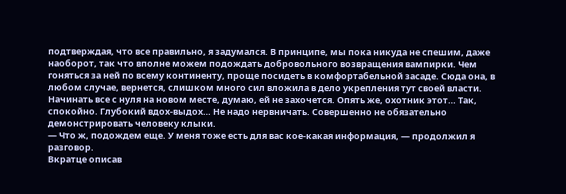подтверждая, что все правильно, я задумался. В принципе, мы пока никуда не спешим, даже наоборот, так что вполне можем подождать добровольного возвращения вампирки. Чем гоняться за ней по всему континенту, проще посидеть в комфортабельной засаде. Сюда она, в любом случае, вернется, слишком много сил вложила в дело укрепления тут своей власти. Начинать все с нуля на новом месте, думаю, ей не захочется. Опять же, охотник этот… Так, спокойно. Глубокий вдох-выдох… Не надо нервничать. Совершенно не обязательно демонстрировать человеку клыки.
— Что ж, подождем еще. У меня тоже есть для вас кое-какая информация, — продолжил я разговор.
Вкратце описав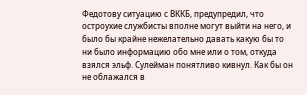Федотову ситуацию с ВККБ, предупредил, что остроухие службисты вполне могут выйти на него, и было бы крайне нежелательно давать какую бы то ни было информацию обо мне или о том, откуда взялся эльф. Сулейман понятливо кивнул. Как бы он не облажался в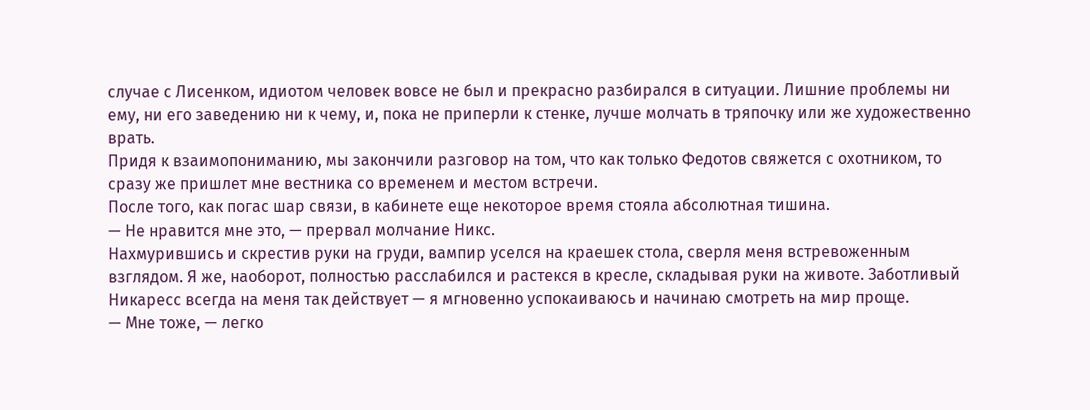случае с Лисенком, идиотом человек вовсе не был и прекрасно разбирался в ситуации. Лишние проблемы ни ему, ни его заведению ни к чему, и, пока не приперли к стенке, лучше молчать в тряпочку или же художественно врать.
Придя к взаимопониманию, мы закончили разговор на том, что как только Федотов свяжется с охотником, то сразу же пришлет мне вестника со временем и местом встречи.
После того, как погас шар связи, в кабинете еще некоторое время стояла абсолютная тишина.
— Не нравится мне это, — прервал молчание Никс.
Нахмурившись и скрестив руки на груди, вампир уселся на краешек стола, сверля меня встревоженным взглядом. Я же, наоборот, полностью расслабился и растекся в кресле, складывая руки на животе. Заботливый Никаресс всегда на меня так действует — я мгновенно успокаиваюсь и начинаю смотреть на мир проще.
— Мне тоже, — легко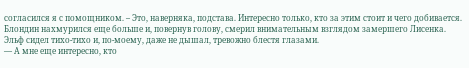согласился я с помощником. – Это, наверняка, подстава. Интересно только, кто за этим стоит и чего добивается.
Блондин нахмурился еще больше и, повернув голову, смерил внимательным взглядом замершего Лисенка. Эльф сидел тихо-тихо и, по-моему, даже не дышал, тревожно блестя глазами.
— А мне еще интересно, кто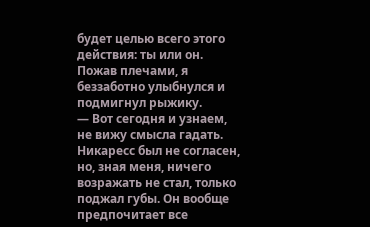будет целью всего этого действия: ты или он.
Пожав плечами, я беззаботно улыбнулся и подмигнул рыжику.
— Вот сегодня и узнаем, не вижу смысла гадать.
Никаресс был не согласен, но, зная меня, ничего возражать не стал, только поджал губы. Он вообще предпочитает все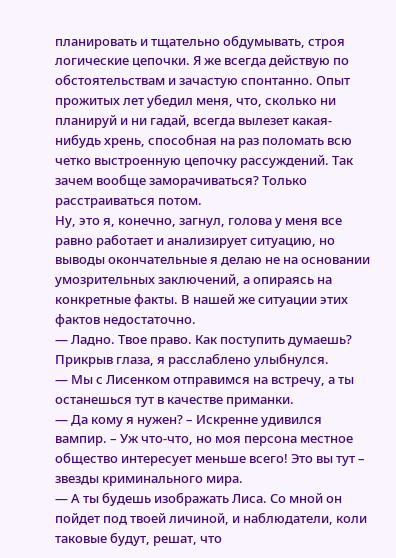планировать и тщательно обдумывать, строя логические цепочки. Я же всегда действую по обстоятельствам и зачастую спонтанно. Опыт прожитых лет убедил меня, что, сколько ни планируй и ни гадай, всегда вылезет какая-нибудь хрень, способная на раз поломать всю четко выстроенную цепочку рассуждений. Так зачем вообще заморачиваться? Только расстраиваться потом.
Ну, это я, конечно, загнул, голова у меня все равно работает и анализирует ситуацию, но выводы окончательные я делаю не на основании умозрительных заключений, а опираясь на конкретные факты. В нашей же ситуации этих фактов недостаточно.
— Ладно. Твое право. Как поступить думаешь?
Прикрыв глаза, я расслаблено улыбнулся.
— Мы с Лисенком отправимся на встречу, а ты останешься тут в качестве приманки.
— Да кому я нужен? – Искренне удивился вампир. – Уж что-что, но моя персона местное общество интересует меньше всего! Это вы тут – звезды криминального мира.
— А ты будешь изображать Лиса. Со мной он пойдет под твоей личиной, и наблюдатели, коли таковые будут, решат, что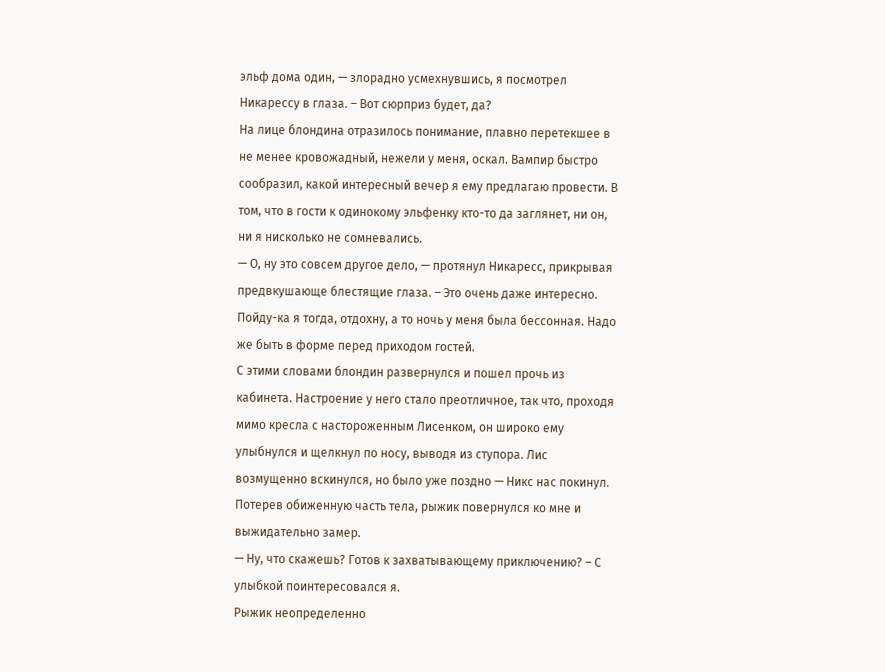эльф дома один, — злорадно усмехнувшись, я посмотрел Никарессу в глаза. – Вот сюрприз будет, да?
На лице блондина отразилось понимание, плавно перетекшее в не менее кровожадный, нежели у меня, оскал. Вампир быстро сообразил, какой интересный вечер я ему предлагаю провести. В том, что в гости к одинокому эльфенку кто-то да заглянет, ни он, ни я нисколько не сомневались.
— О, ну это совсем другое дело, — протянул Никаресс, прикрывая предвкушающе блестящие глаза. – Это очень даже интересно. Пойду-ка я тогда, отдохну, а то ночь у меня была бессонная. Надо же быть в форме перед приходом гостей.
С этими словами блондин развернулся и пошел прочь из кабинета. Настроение у него стало преотличное, так что, проходя мимо кресла с настороженным Лисенком, он широко ему улыбнулся и щелкнул по носу, выводя из ступора. Лис возмущенно вскинулся, но было уже поздно — Никс нас покинул. Потерев обиженную часть тела, рыжик повернулся ко мне и выжидательно замер.
— Ну, что скажешь? Готов к захватывающему приключению? – С улыбкой поинтересовался я.
Рыжик неопределенно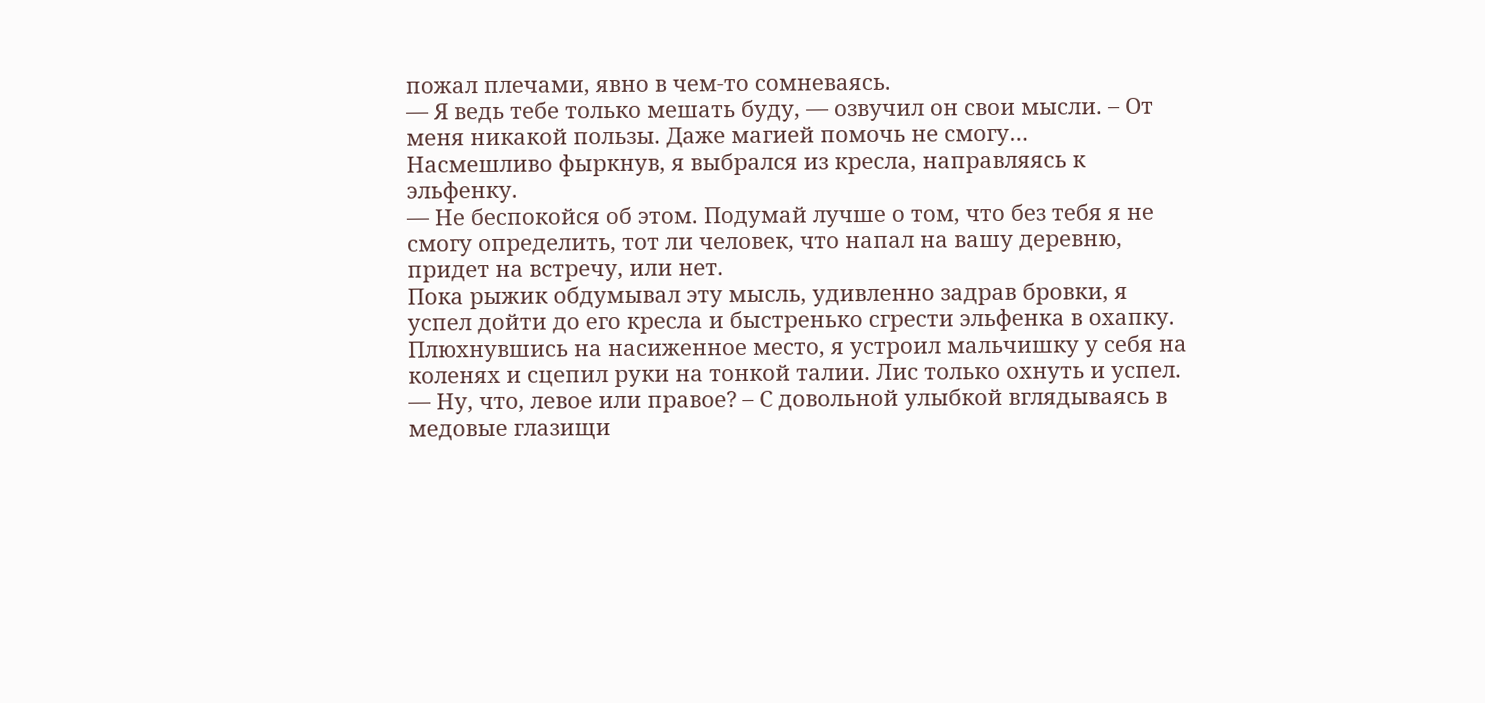пожал плечами, явно в чем-то сомневаясь.
— Я ведь тебе только мешать буду, — озвучил он свои мысли. – От меня никакой пользы. Даже магией помочь не смогу…
Насмешливо фыркнув, я выбрался из кресла, направляясь к эльфенку.
— Не беспокойся об этом. Подумай лучше о том, что без тебя я не смогу определить, тот ли человек, что напал на вашу деревню, придет на встречу, или нет.
Пока рыжик обдумывал эту мысль, удивленно задрав бровки, я успел дойти до его кресла и быстренько сгрести эльфенка в охапку. Плюхнувшись на насиженное место, я устроил мальчишку у себя на коленях и сцепил руки на тонкой талии. Лис только охнуть и успел.
— Ну, что, левое или правое? – С довольной улыбкой вглядываясь в медовые глазищи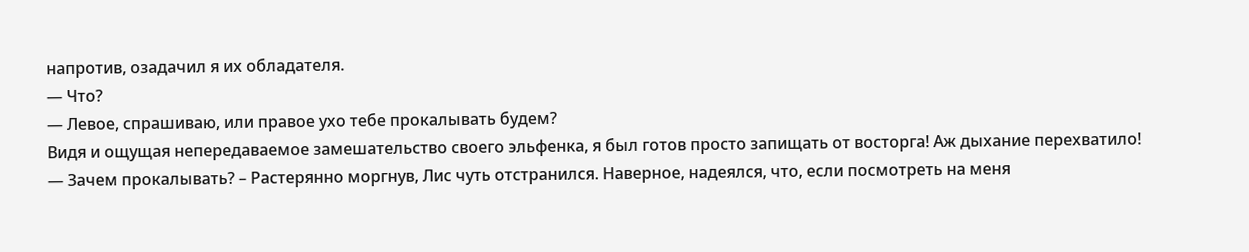напротив, озадачил я их обладателя.
— Что?
— Левое, спрашиваю, или правое ухо тебе прокалывать будем?
Видя и ощущая непередаваемое замешательство своего эльфенка, я был готов просто запищать от восторга! Аж дыхание перехватило!
— Зачем прокалывать? – Растерянно моргнув, Лис чуть отстранился. Наверное, надеялся, что, если посмотреть на меня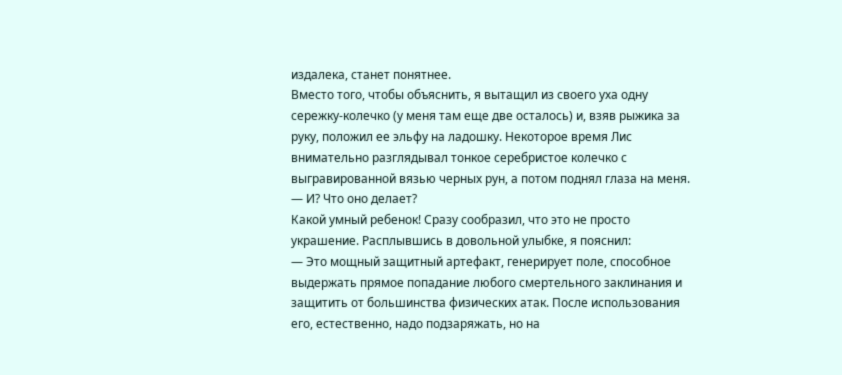издалека, станет понятнее.
Вместо того, чтобы объяснить, я вытащил из своего уха одну сережку-колечко (у меня там еще две осталось) и, взяв рыжика за руку, положил ее эльфу на ладошку. Некоторое время Лис внимательно разглядывал тонкое серебристое колечко с выгравированной вязью черных рун, а потом поднял глаза на меня.
— И? Что оно делает?
Какой умный ребенок! Сразу сообразил, что это не просто украшение. Расплывшись в довольной улыбке, я пояснил:
— Это мощный защитный артефакт, генерирует поле, способное выдержать прямое попадание любого смертельного заклинания и защитить от большинства физических атак. После использования его, естественно, надо подзаряжать, но на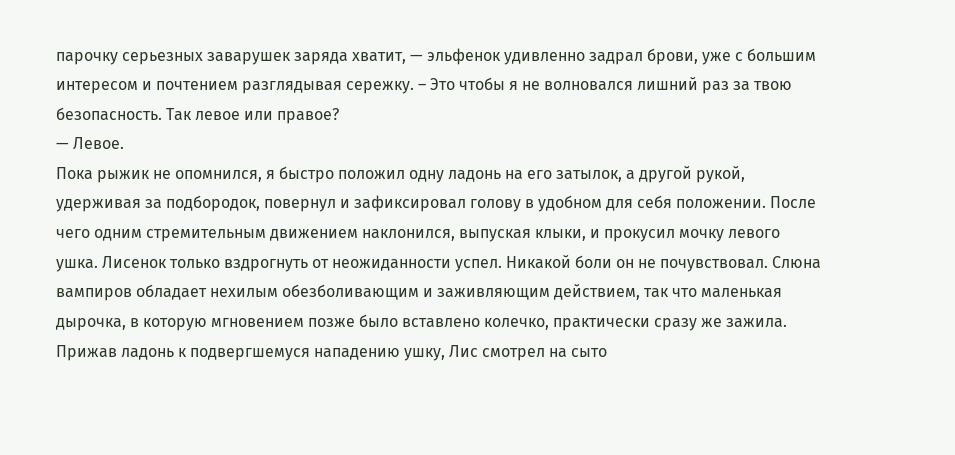парочку серьезных заварушек заряда хватит, — эльфенок удивленно задрал брови, уже с большим интересом и почтением разглядывая сережку. – Это чтобы я не волновался лишний раз за твою безопасность. Так левое или правое?
— Левое.
Пока рыжик не опомнился, я быстро положил одну ладонь на его затылок, а другой рукой, удерживая за подбородок, повернул и зафиксировал голову в удобном для себя положении. После чего одним стремительным движением наклонился, выпуская клыки, и прокусил мочку левого ушка. Лисенок только вздрогнуть от неожиданности успел. Никакой боли он не почувствовал. Слюна вампиров обладает нехилым обезболивающим и заживляющим действием, так что маленькая дырочка, в которую мгновением позже было вставлено колечко, практически сразу же зажила.
Прижав ладонь к подвергшемуся нападению ушку, Лис смотрел на сыто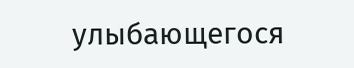улыбающегося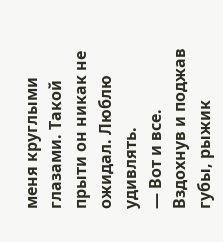меня круглыми глазами. Такой прыти он никак не ожидал. Люблю удивлять.
— Вот и все.
Вздохнув и поджав губы, рыжик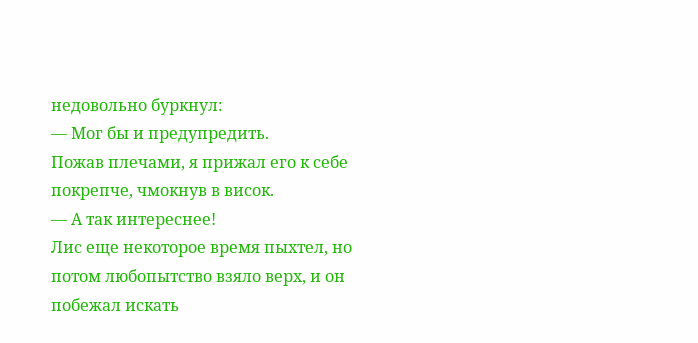недовольно буркнул:
— Мог бы и предупредить.
Пожав плечами, я прижал его к себе покрепче, чмокнув в висок.
— А так интереснее!
Лис еще некоторое время пыхтел, но потом любопытство взяло верх, и он побежал искать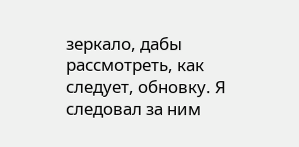зеркало, дабы рассмотреть, как следует, обновку. Я следовал за ним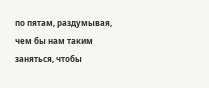по пятам, раздумывая, чем бы нам таким заняться, чтобы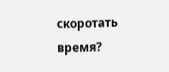скоротать время?